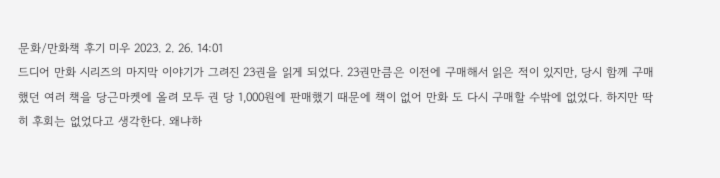문화/만화책 후기 미우 2023. 2. 26. 14:01
드디어 만화 시리즈의 마지막 이야기가 그려진 23권을 읽게 되었다. 23권만큼은 이전에 구매해서 읽은 적이 있지만, 당시 함께 구매했던 여러 책을 당근마켓에 올려 모두 권 당 1,000원에 판매했기 때문에 책이 없어 만화 도 다시 구매할 수밖에 없었다. 하지만 딱히 후회는 없었다고 생각한다. 왜냐하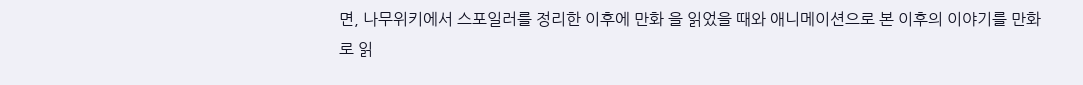면, 나무위키에서 스포일러를 정리한 이후에 만화 을 읽었을 때와 애니메이션으로 본 이후의 이야기를 만화로 읽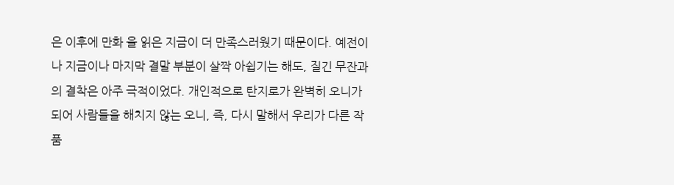은 이후에 만화 을 읽은 지금이 더 만족스러웠기 때문이다. 예전이나 지금이나 마지막 결말 부분이 살짝 아쉽기는 해도, 질긴 무잔과의 결착은 아주 극적이었다. 개인적으로 탄지로가 완벽히 오니가 되어 사람들을 해치지 않는 오니, 즉, 다시 말해서 우리가 다른 작품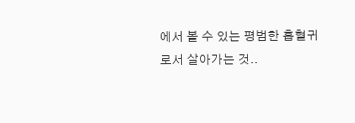에서 볼 수 있는 평범한 흡혈귀로서 살아가는 것..